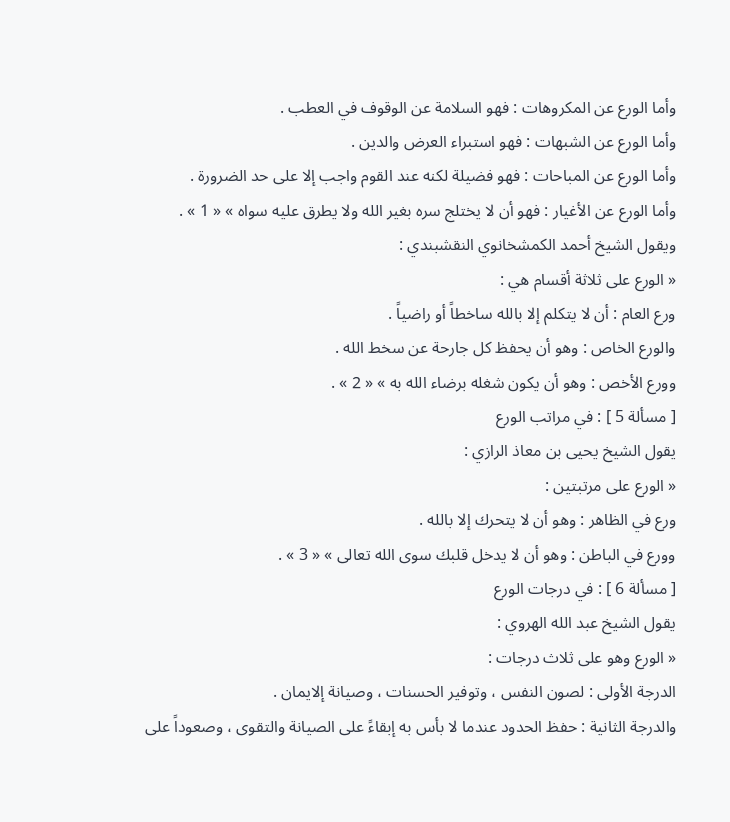وأما الورع عن المكروهات : فهو السلامة عن الوقوف في العطب .
وأما الورع عن الشبهات : فهو استبراء العرض والدين .
وأما الورع عن المباحات : فهو فضيلة لكنه عند القوم واجب إلا على حد الضرورة .
وأما الورع عن الأغيار : فهو أن لا يختلج سره بغير الله ولا يطرق عليه سواه » « 1 » .
ويقول الشيخ أحمد الكمشخانوي النقشبندي :
« الورع على ثلاثة أقسام هي :
ورع العام : أن لا يتكلم إلا بالله ساخطاً أو راضياً .
والورع الخاص : وهو أن يحفظ كل جارحة عن سخط الله .
وورع الأخص : وهو أن يكون شغله برضاء الله به » « 2 » .
[ مسألة 5 ] : في مراتب الورع
يقول الشيخ يحيى بن معاذ الرازي :
« الورع على مرتبتين :
ورع في الظاهر : وهو أن لا يتحرك إلا بالله .
وورع في الباطن : وهو أن لا يدخل قلبك سوى الله تعالى » « 3 » .
[ مسألة 6 ] : في درجات الورع
يقول الشيخ عبد الله الهروي :
« الورع وهو على ثلاث درجات :
الدرجة الأولى : لصون النفس ، وتوفير الحسنات ، وصيانة إلايمان .
والدرجة الثانية : حفظ الحدود عندما لا بأس به إبقاءً على الصيانة والتقوى ، وصعوداً على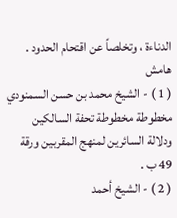الدناءة ، وتخلصاً عن اقتحام الحدود .
هامش
( 1 ) - الشيخ محمد بن حسن السمنودي مخطوطة مخطوطة تحفة السالكين ودلالة السائرين لمنهج المقربين ورقة 49 ب .
( 2 ) - الشيخ أحمد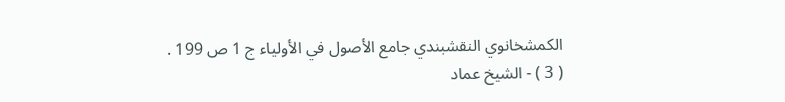الكمشخانوي النقشبندي جامع الأصول في الأولياء ج 1 ص 199 .
( 3 ) - الشيخ عماد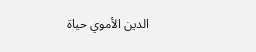الدين الأموي حياة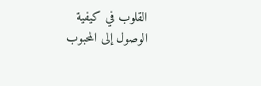القلوب في كيفية الوصول إلى المحبوب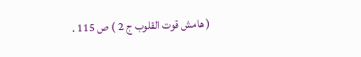( هامش قوت القلوب ج 2 ) ص 115 .